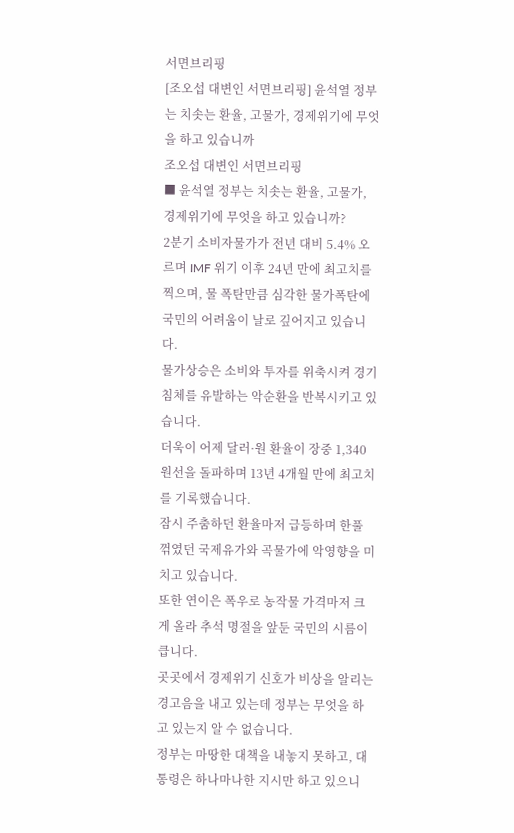서면브리핑
[조오섭 대변인 서면브리핑] 윤석열 정부는 치솟는 환율, 고물가, 경제위기에 무엇을 하고 있습니까
조오섭 대변인 서면브리핑
■ 윤석열 정부는 치솟는 환율, 고물가, 경제위기에 무엇을 하고 있습니까?
2분기 소비자물가가 전년 대비 5.4% 오르며 IMF 위기 이후 24년 만에 최고치를 찍으며, 물 폭탄만큼 심각한 물가폭탄에 국민의 어려움이 날로 깊어지고 있습니다.
물가상승은 소비와 투자를 위축시켜 경기침체를 유발하는 악순환을 반복시키고 있습니다.
더욱이 어제 달러·원 환율이 장중 1,340원선을 돌파하며 13년 4개월 만에 최고치를 기록했습니다.
잠시 주춤하던 환율마저 급등하며 한풀 꺾였던 국제유가와 곡물가에 악영향을 미치고 있습니다.
또한 연이은 폭우로 농작물 가격마저 크게 올라 추석 명절을 앞둔 국민의 시름이 큽니다.
곳곳에서 경제위기 신호가 비상을 알리는 경고음을 내고 있는데 정부는 무엇을 하고 있는지 알 수 없습니다.
정부는 마땅한 대책을 내놓지 못하고, 대통령은 하나마나한 지시만 하고 있으니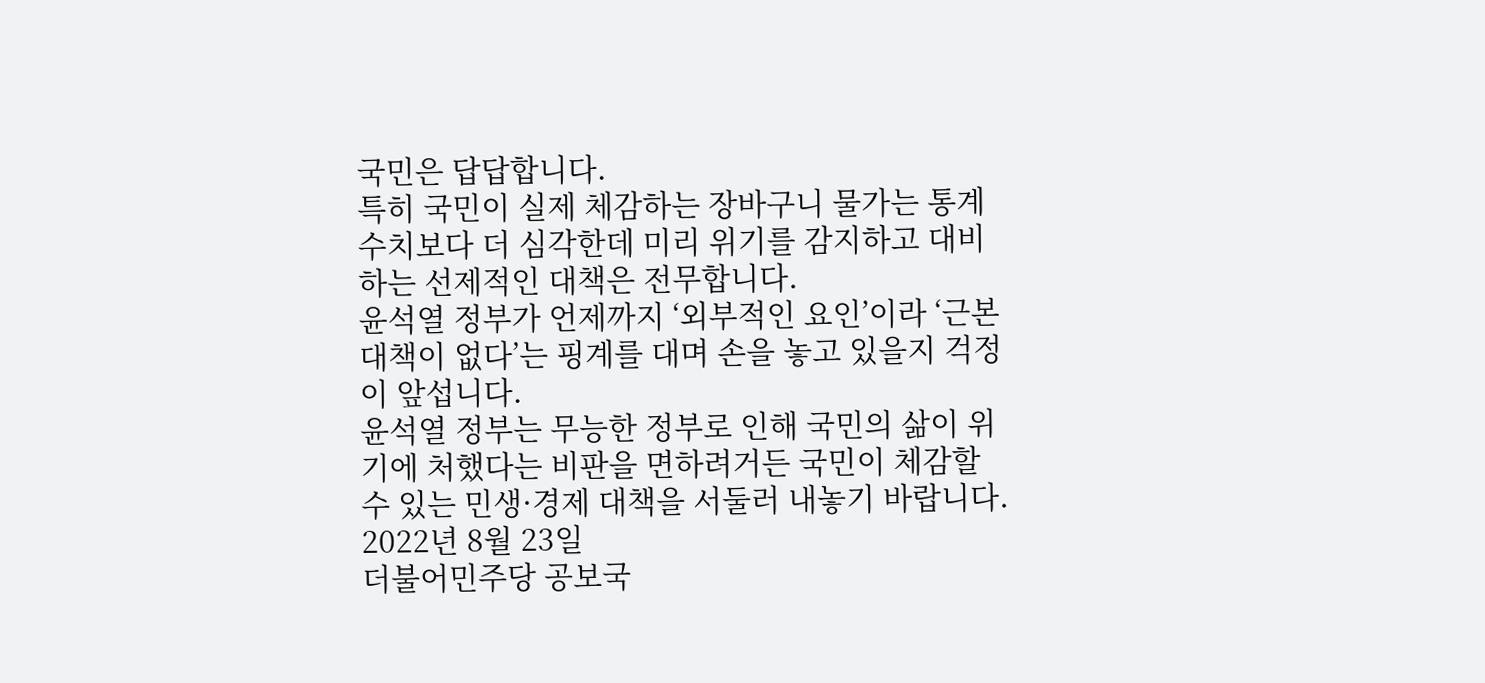국민은 답답합니다.
특히 국민이 실제 체감하는 장바구니 물가는 통계 수치보다 더 심각한데 미리 위기를 감지하고 대비하는 선제적인 대책은 전무합니다.
윤석열 정부가 언제까지 ‘외부적인 요인’이라 ‘근본 대책이 없다’는 핑계를 대며 손을 놓고 있을지 걱정이 앞섭니다.
윤석열 정부는 무능한 정부로 인해 국민의 삶이 위기에 처했다는 비판을 면하려거든 국민이 체감할 수 있는 민생·경제 대책을 서둘러 내놓기 바랍니다.
2022년 8월 23일
더불어민주당 공보국